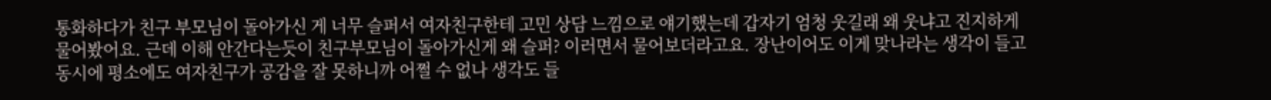통화하다가 친구 부모님이 돌아가신 게 너무 슬퍼서 여자친구한테 고민 상담 느낌으로 얘기했는데 갑자기 엄청 웃길래 왜 웃냐고 진지하게 물어봤어요. 근데 이해 안간다는듯이 친구부모님이 돌아가신게 왜 슬퍼? 이러면서 물어보더라고요. 장난이어도 이게 맞나라는 생각이 들고 동시에 평소에도 여자친구가 공감을 잘 못하니까 어쩔 수 없나 생각도 들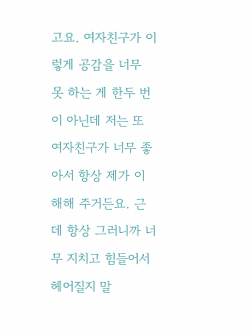고요. 여자친구가 이렇게 공감을 너무 못 하는 게 한두 번이 아닌데 저는 또 여자친구가 너무 좋아서 항상 제가 이해해 주거든요. 근데 항상 그러니까 너무 지치고 힘들어서 헤어질지 말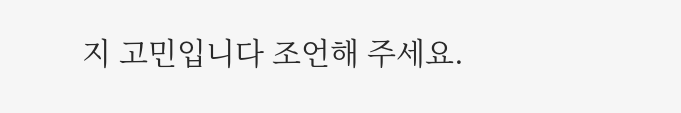지 고민입니다 조언해 주세요.